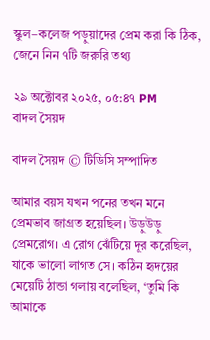স্কুল–কলেজ পড়ুয়াদের প্রেম করা কি ঠিক, জেনে নিন ৭টি জরুরি তথ্য

২৯ অক্টোবর ২০২৫, ০৫:৪৭ PM
বাদল সৈয়দ

বাদল সৈয়দ © টিডিসি সম্পাদিত

আমার বয়স যখন পনের তখন মনে প্রেমভাব জাগ্রত হয়েছিল। উড়ুউড়ু প্রেমরোগ। এ রোগ ঝেঁটিয়ে দূর করেছিল, যাকে ভালো লাগত সে। কঠিন হৃদয়ের মেয়েটি ঠান্ডা গলায় বলেছিল, ‘তুমি কি আমাকে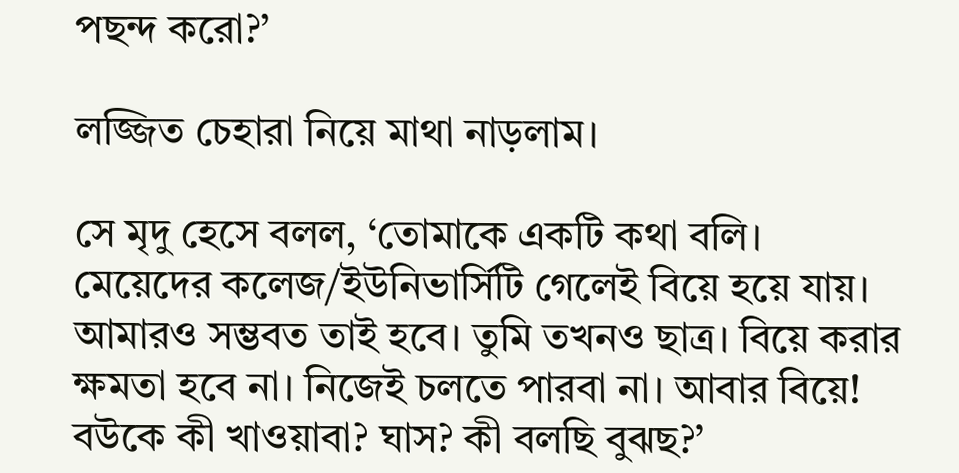পছন্দ করো?’

লজ্জিত চেহারা নিয়ে মাথা নাড়লাম।

সে মৃদু হেসে বলল, ‘তোমাকে একটি কথা বলি। মেয়েদের কলেজ/ইউনিভার্সিটি গেলেই বিয়ে হয়ে যায়। আমারও সম্ভবত তাই হবে। তুমি তখনও ছাত্র। বিয়ে করার ক্ষমতা হবে না। নিজেই চলতে পারবা না। আবার বিয়ে! বউকে কী খাওয়াবা? ঘাস? কী বলছি বুঝছ?’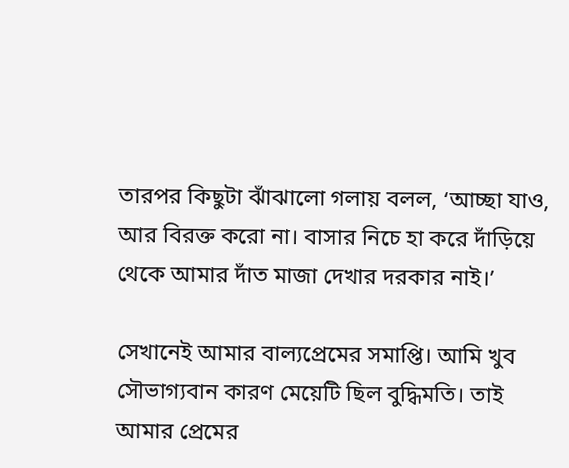তারপর কিছুটা ঝাঁঝালো গলায় বলল, ‘আচ্ছা যাও, আর বিরক্ত করো না। বাসার নিচে হা করে দাঁড়িয়ে থেকে আমার দাঁত মাজা দেখার দরকার নাই।’

সেখানেই আমার বাল্যপ্রেমের সমাপ্তি। আমি খুব সৌভাগ্যবান কারণ মেয়েটি ছিল বুদ্ধিমতি। তাই আমার প্রেমের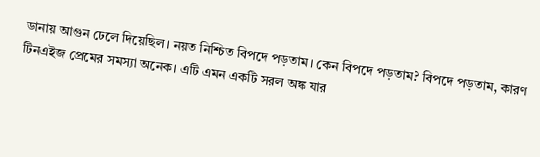ডানায় আগুন ঢেলে দিয়েছিল। নয়ত নিশ্চিত বিপদে পড়তাম। কেন বিপদে পড়তাম? বিপদে পড়তাম, কারণ টিনএইজ প্রেমের সমস্যা অনেক। এটি এমন একটি সরল অঙ্ক যার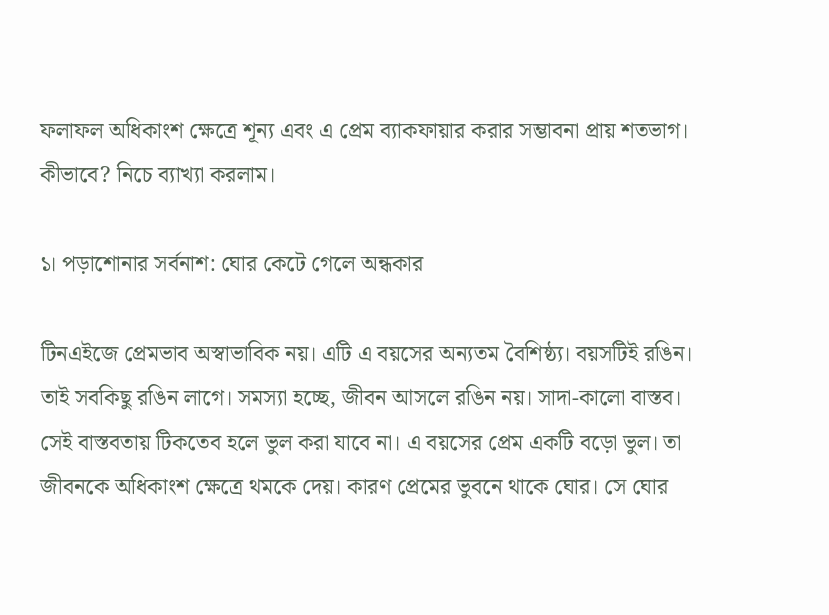ফলাফল অধিকাংশ ক্ষেত্রে শূন্য এবং এ প্রেম ব্যাকফায়ার করার সম্ভাবনা প্রায় শতভাগ। কীভাবে? নিচে ব্যাখ্যা করলাম।

১। পড়াশোনার সর্বনাশ: ঘোর কেটে গেলে অন্ধকার

টিনএইজে প্রেমভাব অস্বাভাবিক নয়। এটি এ বয়সের অন্যতম বৈশিষ্ঠ্য। বয়সটিই রঙিন। তাই সবকিছু রঙিন লাগে। সমস্যা হচ্ছে, জীবন আসলে রঙিন নয়। সাদা-কালো বাস্তব। সেই বাস্তবতায় টিকতেব হলে ভুল করা যাবে না। এ বয়সের প্রেম একটি বড়ো ভুল। তা জীবনকে অধিকাংশ ক্ষেত্রে থমকে দেয়। কারণ প্রেমের ভুবনে থাকে ঘোর। সে ঘোর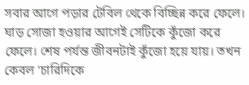সবার আগে পড়ার টেবিল থেকে বিচ্ছিন্ন করে ফেলে। ঘাড় সোজা হওয়ার আগেই সেটিকে কুঁজো করে ফেলে। শেষ পর্যন্ত জীবনটাই কুঁজো হয়ে যায়। তখন কেবল ‘চারিদিকে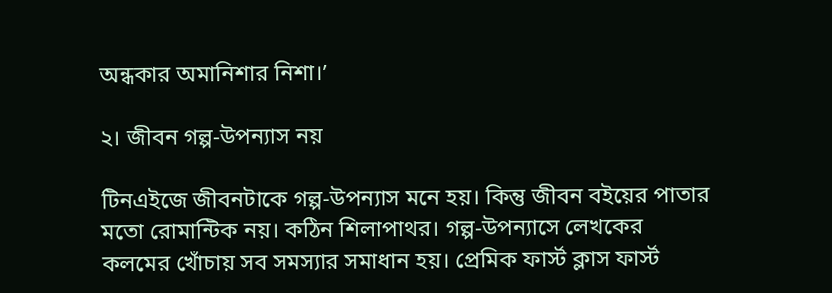অন্ধকার অমানিশার নিশা।’

২। জীবন গল্প-উপন্যাস নয়

টিনএইজে জীবনটাকে গল্প-উপন্যাস মনে হয়। কিন্তু জীবন বইয়ের পাতার মতো রোমান্টিক নয়। কঠিন শিলাপাথর। গল্প-উপন্যাসে লেখকের কলমের খোঁচায় সব সমস্যার সমাধান হয়। প্রেমিক ফার্স্ট ক্লাস ফার্স্ট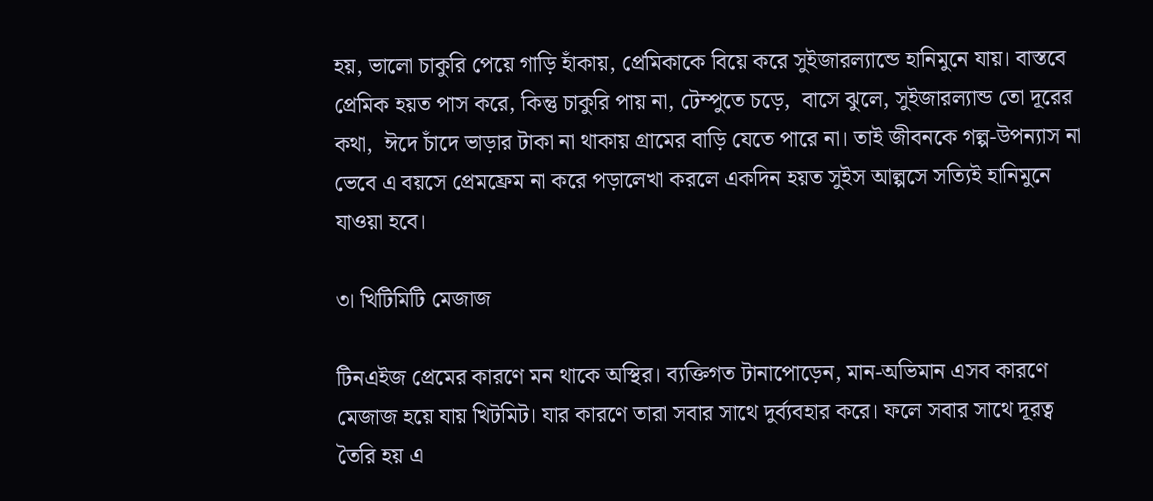হয়, ভালো চাকুরি পেয়ে গাড়ি হাঁকায়, প্রেমিকাকে বিয়ে করে সুইজারল্যান্ডে হানিমুনে যায়। বাস্তবে প্রেমিক হয়ত পাস করে, কিন্তু চাকুরি পায় না, টেম্পুতে চড়ে,  বাসে ঝুলে, সুইজারল্যান্ড তো দূরের কথা,  ঈদে চাঁদে ভাড়ার টাকা না থাকায় গ্রামের বাড়ি যেতে পারে না। তাই জীবনকে গল্প-উপন্যাস না ভেবে এ বয়সে প্রেমফ্রেম না করে পড়ালেখা করলে একদিন হয়ত সুইস আল্পসে সত্যিই হানিমুনে যাওয়া হবে।

৩। খিটিমিটি মেজাজ

টিনএইজ প্রেমের কারণে মন থাকে অস্থির। ব্যক্তিগত টানাপোড়েন, মান-অভিমান এসব কারণে মেজাজ হয়ে যায় খিটমিট। যার কারণে তারা সবার সাথে দুর্ব্যবহার করে। ফলে সবার সাথে দূরত্ব তৈরি হয় এ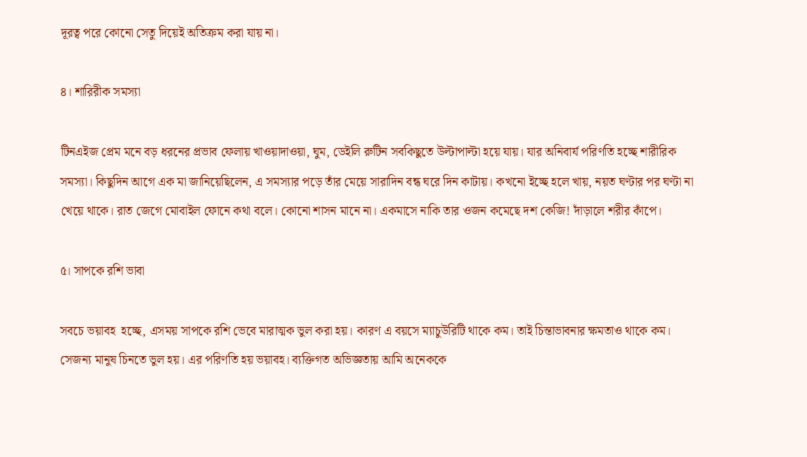দূরত্ব পরে কোনো সেতু দিয়েই অতিক্রম করা যায় না।

৪। শারিরীক সমস্যা

টিনএইজ প্রেম মনে বড় ধরনের প্রভাব ফেলায় খাওয়াদাওয়া, ঘুম, ডেইলি রুটিন সবকিছুতে উল্টাপাল্টা হয়ে যায়। যার অনিবার্য পরিণতি হচ্ছে শারীরিক সমস্যা। কিছুদিন আগে এক মা জানিয়েছিলেন, এ সমস্যার পড়ে তাঁর মেয়ে সারাদিন বন্ধ ঘরে দিন কাটায়। কখনো ইচ্ছে হলে খায়, নয়ত ঘণ্টার পর ঘণ্টা না খেয়ে থাকে। রাত জেগে মোবাইল ফোনে কথা বলে। কোনো শাসন মানে না। একমাসে নাকি তার ওজন কমেছে দশ কেজি! দাঁড়ালে শরীর কাঁপে।

৫। সাপকে রশি ভাবা

সবচে ভয়াবহ  হচ্ছে, এসময় সাপকে রশি ভেবে মারাত্মক ভুল করা হয়। কারণ এ বয়সে ম্যাচুউরিটি থাকে কম। তাই চিন্তাভাবনার ক্ষমতাও থাকে কম। সেজন্য মানুষ চিনতে ভুল হয়। এর পরিণতি হয় ভয়াবহ। ব্যক্তিগত অভিজ্ঞতায় আমি অনেককে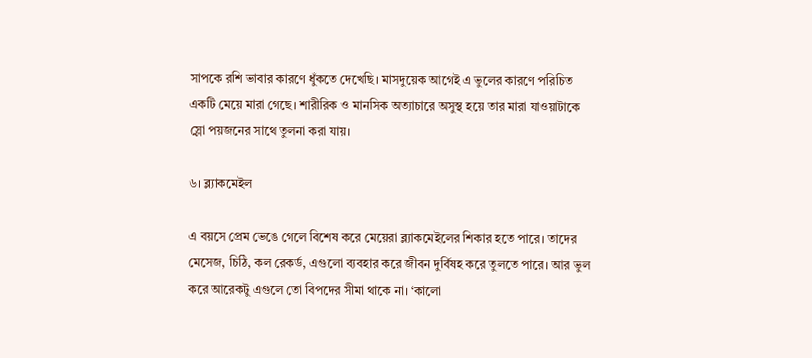সাপকে রশি ভাবার কারণে ধুঁকতে দেখেছি। মাসদুয়েক আগেই এ ভুলের কারণে পরিচিত একটি মেয়ে মারা গেছে। শারীরিক ও মানসিক অত্যাচারে অসুস্থ হয়ে তার মারা যাওয়াটাকে স্লো পয়জনের সাথে তুলনা করা যায়।

৬। ব্ল্যাকমেইল

এ বয়সে প্রেম ভেঙে গেলে বিশেষ করে মেয়েরা ব্ল্যাকমেইলের শিকার হতে পারে। তাদের মেসেজ, চিঠি, কল রেকর্ড, এগুলো ব্যবহার করে জীবন দুর্বিষহ করে তুলতে পারে। আর ভুল করে আরেকটু এগুলে তো বিপদের সীমা থাকে না। ‘কালো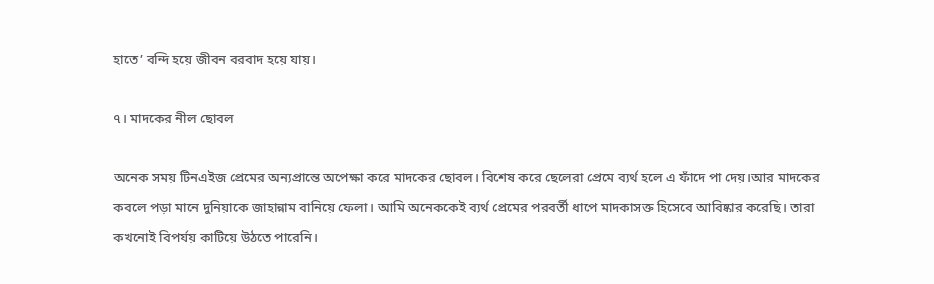হাতে’ বন্দি হয়ে জীবন বরবাদ হয়ে যায়।

৭। মাদকের নীল ছোবল

অনেক সময় টিনএইজ প্রেমের অন্যপ্রান্তে অপেক্ষা করে মাদকের ছোবল। বিশেষ করে ছেলেরা প্রেমে ব্যর্থ হলে এ ফাঁদে পা দেয়।আর মাদকের কবলে পড়া মানে দুনিয়াকে জাহান্নাম বানিয়ে ফেলা। আমি অনেককেই ব্যর্থ প্রেমের পরবর্তী ধাপে মাদকাসক্ত হিসেবে আবিষ্কার করেছি। তারা কখনোই বিপর্যয় কাটিয়ে উঠতে পারেনি।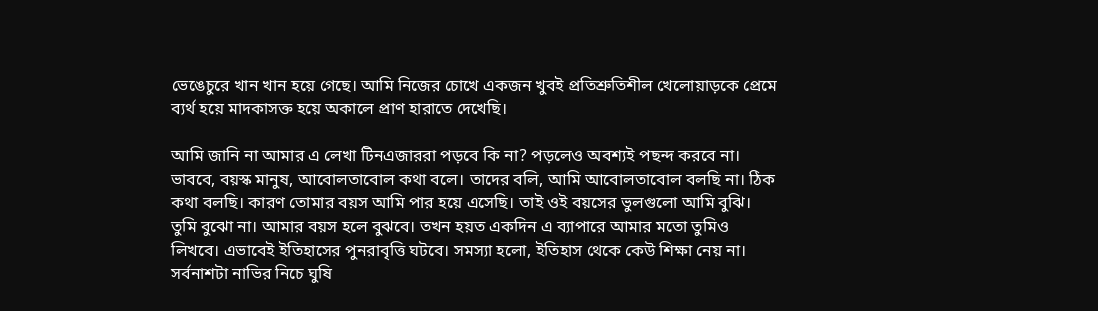ভেঙেচুরে খান খান হয়ে গেছে। আমি নিজের চোখে একজন খুবই প্রতিশ্রুতিশীল খেলোয়াড়কে প্রেমে ব্যর্থ হয়ে মাদকাসক্ত হয়ে অকালে প্রাণ হারাতে দেখেছি।

আমি জানি না আমার এ লেখা টিনএজাররা পড়বে কি না? পড়লেও অবশ্যই পছন্দ করবে না। ভাববে, বয়স্ক মানুষ, আবোলতাবোল কথা বলে। তাদের বলি, আমি আবোলতাবোল বলছি না। ঠিক কথা বলছি। কারণ তোমার বয়স আমি পার হয়ে এসেছি। তাই ওই বয়সের ভুলগুলো আমি বুঝি। তুমি বুঝো না। আমার বয়স হলে বুঝবে। তখন হয়ত একদিন এ ব্যাপারে আমার মতো তুমিও লিখবে। এভাবেই ইতিহাসের পুনরাবৃত্তি ঘটবে। সমস্যা হলো, ইতিহাস থেকে কেউ শিক্ষা নেয় না। সর্বনাশটা নাভির নিচে ঘুষি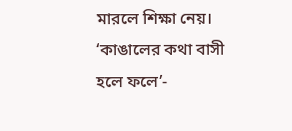মারলে শিক্ষা নেয়। ‘কাঙালের কথা বাসী হলে ফলে’-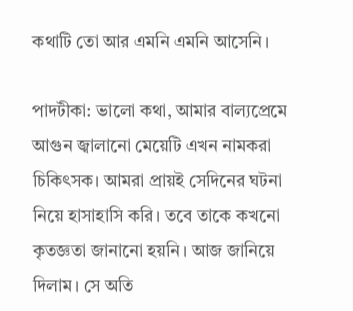কথাটি তো আর এমনি এমনি আসেনি।

পাদটীকা: ভালো কথা, আমার বাল্যপ্রেমে আগুন জ্বালানো মেয়েটি এখন নামকরা চিকিৎসক। আমরা প্রায়ই সেদিনের ঘটনা নিয়ে হাসাহাসি করি। তবে তাকে কখনো কৃতজ্ঞতা জানানো হয়নি। আজ জানিয়ে দিলাম। সে অতি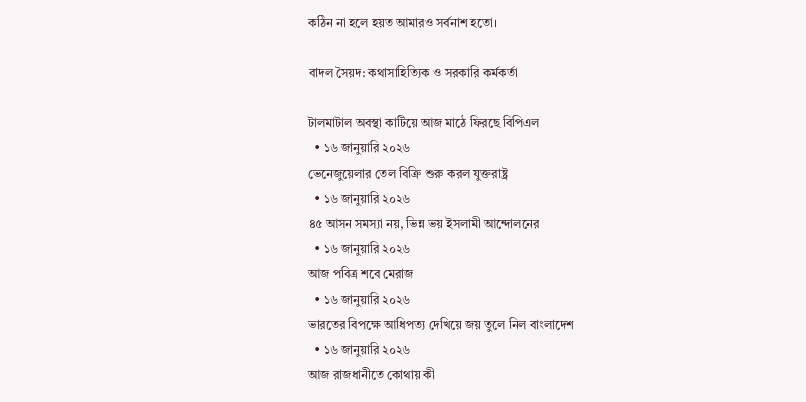কঠিন না হলে হয়ত আমারও সর্বনাশ হতো।

বাদল সৈয়দ: কথাসাহিত্যিক ও সরকারি কর্মকর্তা

টালমাটাল অবস্থা কাটিয়ে আজ মাঠে ফিরছে বিপিএল
  • ১৬ জানুয়ারি ২০২৬
ভেনেজুয়েলার তেল বিক্রি শুরু করল যুক্তরাষ্ট্র
  • ১৬ জানুয়ারি ২০২৬
৪৫ আসন সমস্যা নয়, ভিন্ন ভয় ইসলামী আন্দোলনের
  • ১৬ জানুয়ারি ২০২৬
আজ পবিত্র শবে মেরাজ
  • ১৬ জানুয়ারি ২০২৬
ভারতের বিপক্ষে আধিপত্য দেখিয়ে জয় তুলে নিল বাংলাদেশ
  • ১৬ জানুয়ারি ২০২৬
আজ রাজধানীতে কোথায় কী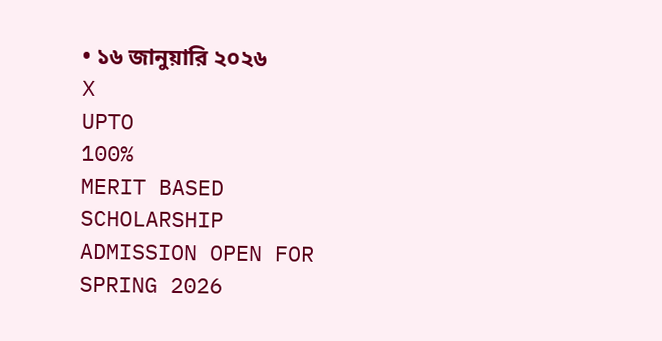• ১৬ জানুয়ারি ২০২৬
X
UPTO
100%
MERIT BASED
SCHOLARSHIP
ADMISSION OPEN FOR
SPRING 2026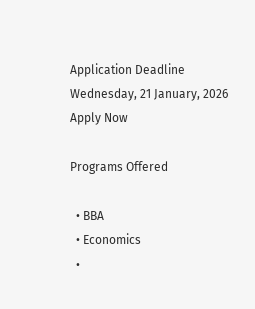Application Deadline Wednesday, 21 January, 2026
Apply Now

Programs Offered

  • BBA
  • Economics
  •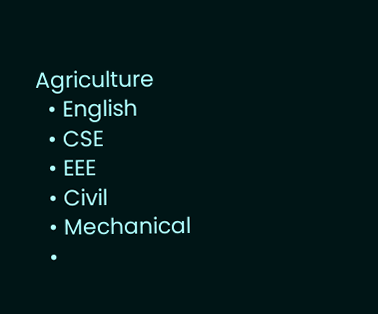Agriculture
  • English
  • CSE
  • EEE
  • Civil
  • Mechanical
  •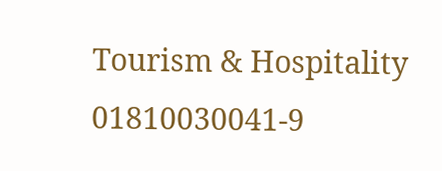Tourism & Hospitality
01810030041-9